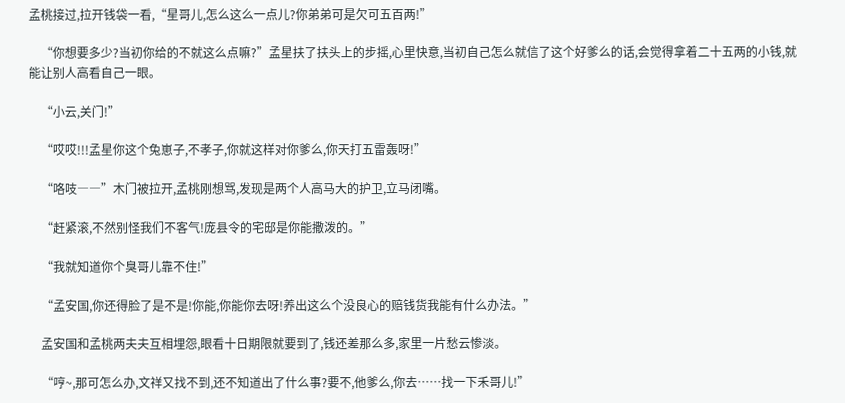孟桃接过,拉开钱袋一看,“星哥儿,怎么这么一点儿?你弟弟可是欠可五百两!”

    “你想要多少?当初你给的不就这么点嘛?”孟星扶了扶头上的步摇,心里快意,当初自己怎么就信了这个好爹么的话,会觉得拿着二十五两的小钱,就能让别人高看自己一眼。

    “小云,关门!”

    “哎哎!!!孟星你这个兔崽子,不孝子,你就这样对你爹么,你天打五雷轰呀!”

    “咯吱――”木门被拉开,孟桃刚想骂,发现是两个人高马大的护卫,立马闭嘴。

    “赶紧滚,不然别怪我们不客气!庞县令的宅邸是你能撒泼的。”

    “我就知道你个臭哥儿靠不住!”

    “孟安国,你还得脸了是不是!你能,你能你去呀!养出这么个没良心的赔钱货我能有什么办法。”

    孟安国和孟桃两夫夫互相埋怨,眼看十日期限就要到了,钱还差那么多,家里一片愁云惨淡。

    “哼~,那可怎么办,文祥又找不到,还不知道出了什么事?要不,他爹么,你去……找一下禾哥儿!”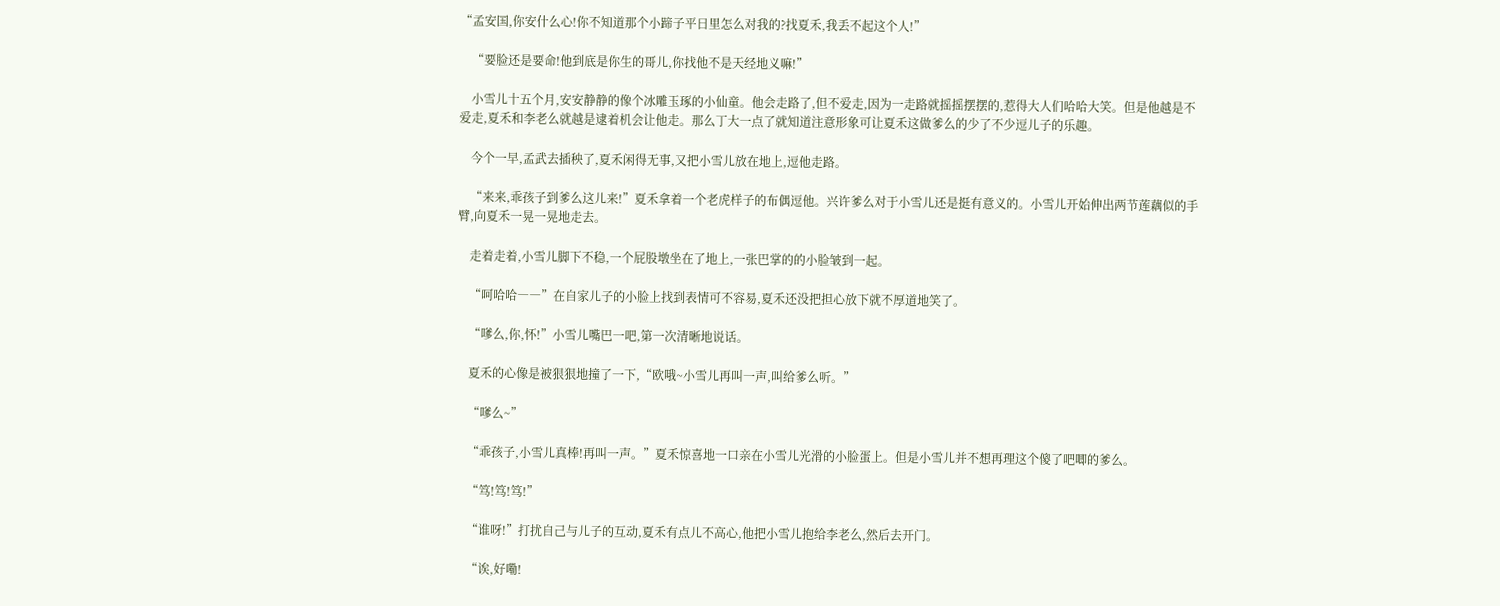“孟安国,你安什么心!你不知道那个小蹄子平日里怎么对我的?找夏禾,我丢不起这个人!”

    “要脸还是要命!他到底是你生的哥儿,你找他不是天经地义嘛!”

    小雪儿十五个月,安安静静的像个冰雕玉琢的小仙童。他会走路了,但不爱走,因为一走路就摇摇摆摆的,惹得大人们哈哈大笑。但是他越是不爱走,夏禾和李老么就越是逮着机会让他走。那么丁大一点了就知道注意形象可让夏禾这做爹么的少了不少逗儿子的乐趣。

    今个一早,孟武去插秧了,夏禾闲得无事,又把小雪儿放在地上,逗他走路。

    “来来,乖孩子到爹么这儿来!”夏禾拿着一个老虎样子的布偶逗他。兴许爹么对于小雪儿还是挺有意义的。小雪儿开始伸出两节莲藕似的手臂,向夏禾一晃一晃地走去。

    走着走着,小雪儿脚下不稳,一个屁股墩坐在了地上,一张巴掌的的小脸皱到一起。

    “呵哈哈――”在自家儿子的小脸上找到表情可不容易,夏禾还没把担心放下就不厚道地笑了。

    “嗲么,你,怀!”小雪儿嘴巴一吧,第一次清晰地说话。

    夏禾的心像是被狠狠地撞了一下,“欧哦~小雪儿再叫一声,叫给爹么听。”

    “嗲么~”

    “乖孩子,小雪儿真棒!再叫一声。”夏禾惊喜地一口亲在小雪儿光滑的小脸蛋上。但是小雪儿并不想再理这个傻了吧唧的爹么。

    “笃!笃!笃!”

    “谁呀!”打扰自己与儿子的互动,夏禾有点儿不高心,他把小雪儿抱给李老么,然后去开门。

    “诶,好嘞!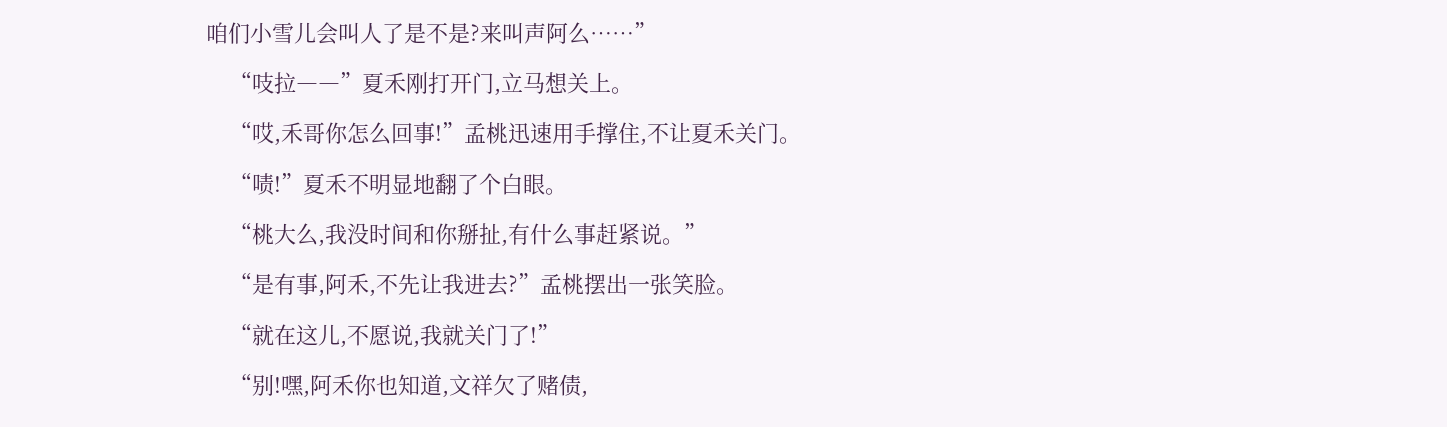咱们小雪儿会叫人了是不是?来叫声阿么……”

    “吱拉――”夏禾刚打开门,立马想关上。

    “哎,禾哥你怎么回事!”孟桃迅速用手撑住,不让夏禾关门。

    “啧!”夏禾不明显地翻了个白眼。

    “桃大么,我没时间和你掰扯,有什么事赶紧说。”

    “是有事,阿禾,不先让我进去?”孟桃摆出一张笑脸。

    “就在这儿,不愿说,我就关门了!”

    “别!嘿,阿禾你也知道,文祥欠了赌债,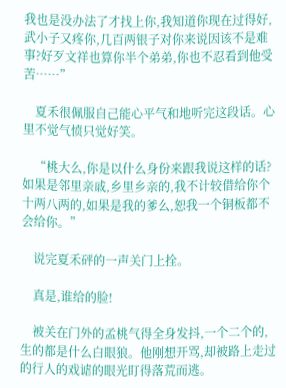我也是没办法了才找上你,我知道你现在过得好,武小子又疼你,几百两银子对你来说因该不是难事?好歹文祥也算你半个弟弟,你也不忍看到他受苦……”

    夏禾很佩服自己能心平气和地听完这段话。心里不觉气愤只觉好笑。

    “桃大么,你是以什么身份来跟我说这样的话?如果是邻里亲戚,乡里乡亲的,我不计较借给你个十两八两的,如果是我的爹么,恕我一个铜板都不会给你。”

    说完夏禾砰的一声关门上拴。

    真是,谁给的脸!

    被关在门外的孟桃气得全身发抖,一个二个的,生的都是什么白眼狼。他刚想开骂,却被路上走过的行人的戏谑的眼光盯得落荒而逃。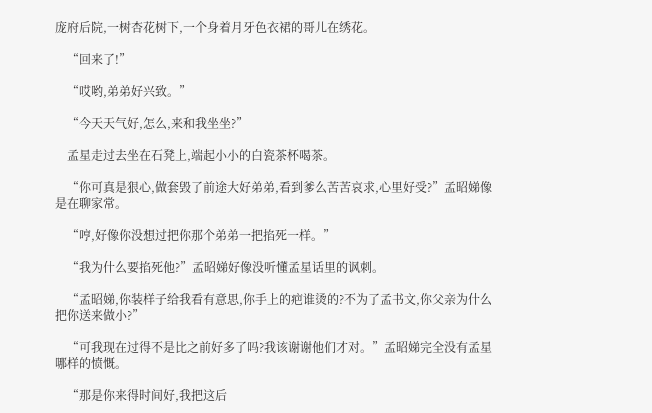庞府后院,一树杏花树下,一个身着月牙色衣裙的哥儿在绣花。

    “回来了!”

    “哎哟,弟弟好兴致。”

    “今天天气好,怎么,来和我坐坐?”

    孟星走过去坐在石凳上,端起小小的白瓷茶杯喝茶。

    “你可真是狠心,做套毁了前途大好弟弟,看到爹么苦苦哀求,心里好受?”孟昭娣像是在聊家常。

    “哼,好像你没想过把你那个弟弟一把掐死一样。”

    “我为什么要掐死他?”孟昭娣好像没听懂孟星话里的讽刺。

    “孟昭娣,你装样子给我看有意思,你手上的疤谁烫的?不为了孟书文,你父亲为什么把你送来做小?”

    “可我现在过得不是比之前好多了吗?我该谢谢他们才对。”孟昭娣完全没有孟星哪样的愤慨。

    “那是你来得时间好,我把这后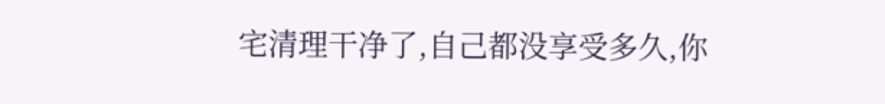宅清理干净了,自己都没享受多久,你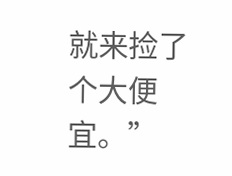就来捡了个大便宜。”